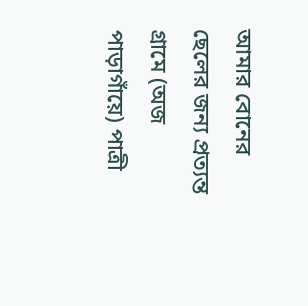আমার বোনের ছেলের জন্য প্রত্যন্ত গ্রামে (অজ পাড়াগাঁয়ে) পাত্রী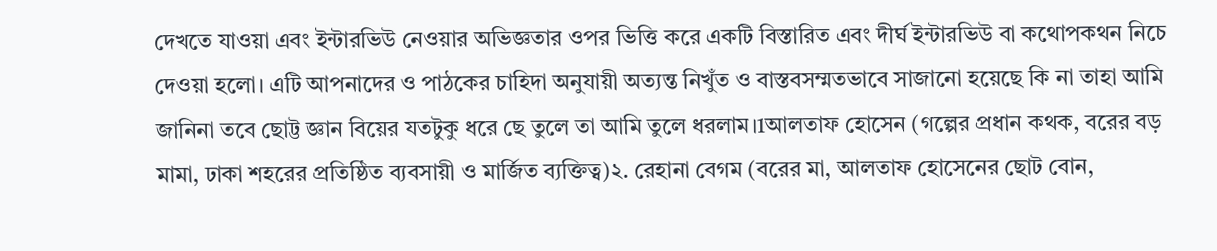দেখতে যাওয়া এবং ইন্টারভিউ নেওয়ার অভিজ্ঞতার ওপর ভিত্তি করে একটি বিস্তারিত এবং দীর্ঘ ইন্টারভিউ বা কথোপকথন নিচে দেওয়া হলো। এটি আপনাদের ও পাঠকের চাহিদা অনুযায়ী অত্যন্ত নিখুঁত ও বাস্তবসম্মতভাবে সাজানো হয়েছে কি না তাহা আমি জানিনা তবে ছোট্ট জ্ঞান বিয়ের যতটুকু ধরে ছে তুলে তা আমি তুলে ধরলাম।1আলতাফ হোসেন (গল্পের প্রধান কথক, বরের বড় মামা, ঢাকা শহরের প্রতিষ্ঠিত ব্যবসায়ী ও মার্জিত ব্যক্তিত্ব)২. রেহানা বেগম (বরের মা, আলতাফ হোসেনের ছোট বোন,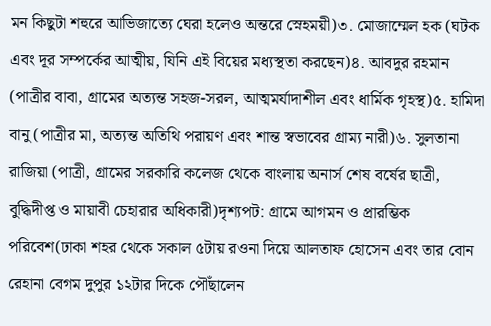মন কিছুটা শহুরে আভিজাত্যে ঘেরা হলেও অন্তরে স্নেহময়ী)৩. মোজাম্মেল হক (ঘটক এবং দূর সম্পর্কের আত্মীয়, যিনি এই বিয়ের মধ্যস্থতা করছেন)৪. আবদুর রহমান (পাত্রীর বাবা, গ্রামের অত্যন্ত সহজ-সরল, আত্মমর্যাদাশীল এবং ধার্মিক গৃহস্থ)৫. হামিদা বানু (পাত্রীর মা, অত্যন্ত অতিথি পরায়ণ এবং শান্ত স্বভাবের গ্রাম্য নারী)৬. সুলতানা রাজিয়া (পাত্রী, গ্রামের সরকারি কলেজ থেকে বাংলায় অনার্স শেষ বর্ষের ছাত্রী, বুদ্ধিদীপ্ত ও মায়াবী চেহারার অধিকারী)দৃশ্যপট: গ্রামে আগমন ও প্রারম্ভিক পরিবেশ(ঢাকা শহর থেকে সকাল ৫টায় রওনা দিয়ে আলতাফ হোসেন এবং তার বোন রেহানা বেগম দুপুর ১২টার দিকে পৌঁছালেন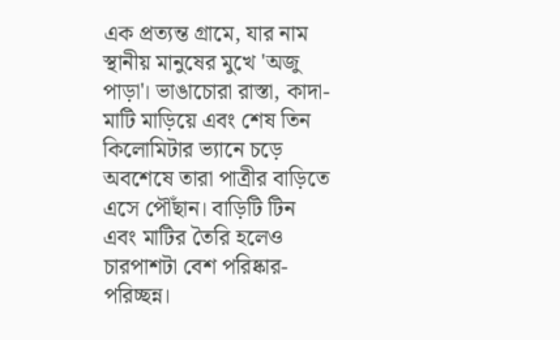এক প্রত্যন্ত গ্রামে, যার নাম স্থানীয় মানুষের মুখে 'অজু পাড়া'। ভাঙাচোরা রাস্তা, কাদা-মাটি মাড়িয়ে এবং শেষ তিন কিলোমিটার ভ্যানে চড়ে অবশেষে তারা পাত্রীর বাড়িতে এসে পৌঁছান। বাড়িটি টিন এবং মাটির তৈরি হলেও চারপাশটা বেশ পরিষ্কার-পরিচ্ছন্ন।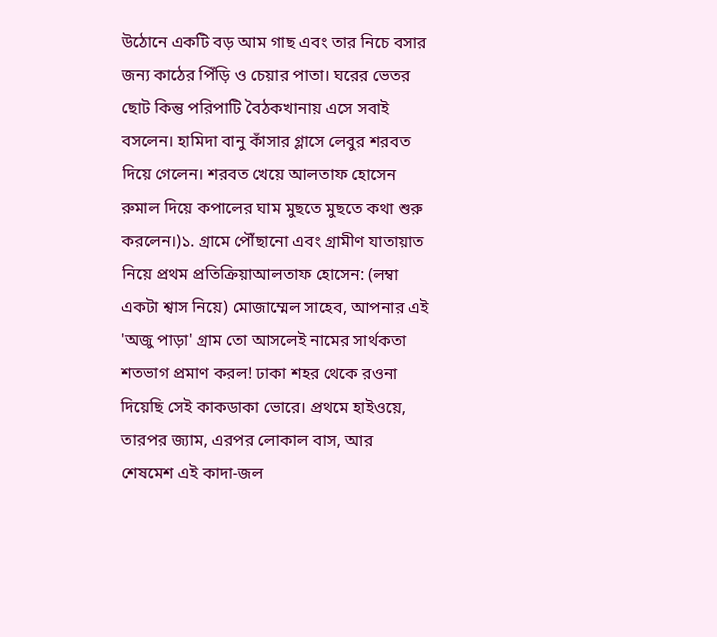উঠোনে একটি বড় আম গাছ এবং তার নিচে বসার জন্য কাঠের পিঁড়ি ও চেয়ার পাতা। ঘরের ভেতর ছোট কিন্তু পরিপাটি বৈঠকখানায় এসে সবাই বসলেন। হামিদা বানু কাঁসার গ্লাসে লেবুর শরবত দিয়ে গেলেন। শরবত খেয়ে আলতাফ হোসেন রুমাল দিয়ে কপালের ঘাম মুছতে মুছতে কথা শুরু করলেন।)১. গ্রামে পৌঁছানো এবং গ্রামীণ যাতায়াত নিয়ে প্রথম প্রতিক্রিয়াআলতাফ হোসেন: (লম্বা একটা শ্বাস নিয়ে) মোজাম্মেল সাহেব, আপনার এই 'অজু পাড়া' গ্রাম তো আসলেই নামের সার্থকতা শতভাগ প্রমাণ করল! ঢাকা শহর থেকে রওনা দিয়েছি সেই কাকডাকা ভোরে। প্রথমে হাইওয়ে, তারপর জ্যাম, এরপর লোকাল বাস, আর শেষমেশ এই কাদা-জল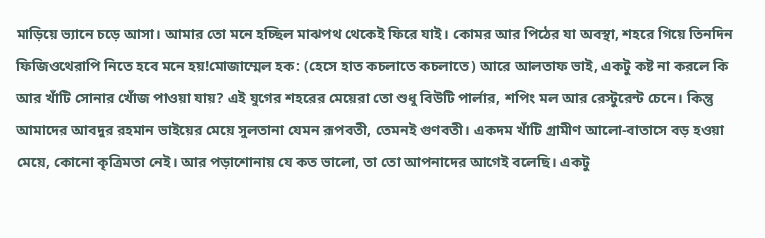মাড়িয়ে ভ্যানে চড়ে আসা। আমার তো মনে হচ্ছিল মাঝপথ থেকেই ফিরে যাই। কোমর আর পিঠের যা অবস্থা, শহরে গিয়ে তিনদিন ফিজিওথেরাপি নিতে হবে মনে হয়!মোজাম্মেল হক: (হেসে হাত কচলাতে কচলাতে) আরে আলতাফ ভাই, একটু কষ্ট না করলে কি আর খাঁটি সোনার খোঁজ পাওয়া যায়? এই যুগের শহরের মেয়েরা তো শুধু বিউটি পার্লার, শপিং মল আর রেস্টুরেন্ট চেনে। কিন্তু আমাদের আবদুর রহমান ভাইয়ের মেয়ে সুলতানা যেমন রূপবতী, তেমনই গুণবতী। একদম খাঁটি গ্রামীণ আলো-বাতাসে বড় হওয়া মেয়ে, কোনো কৃত্রিমতা নেই। আর পড়াশোনায় যে কত ভালো, তা তো আপনাদের আগেই বলেছি। একটু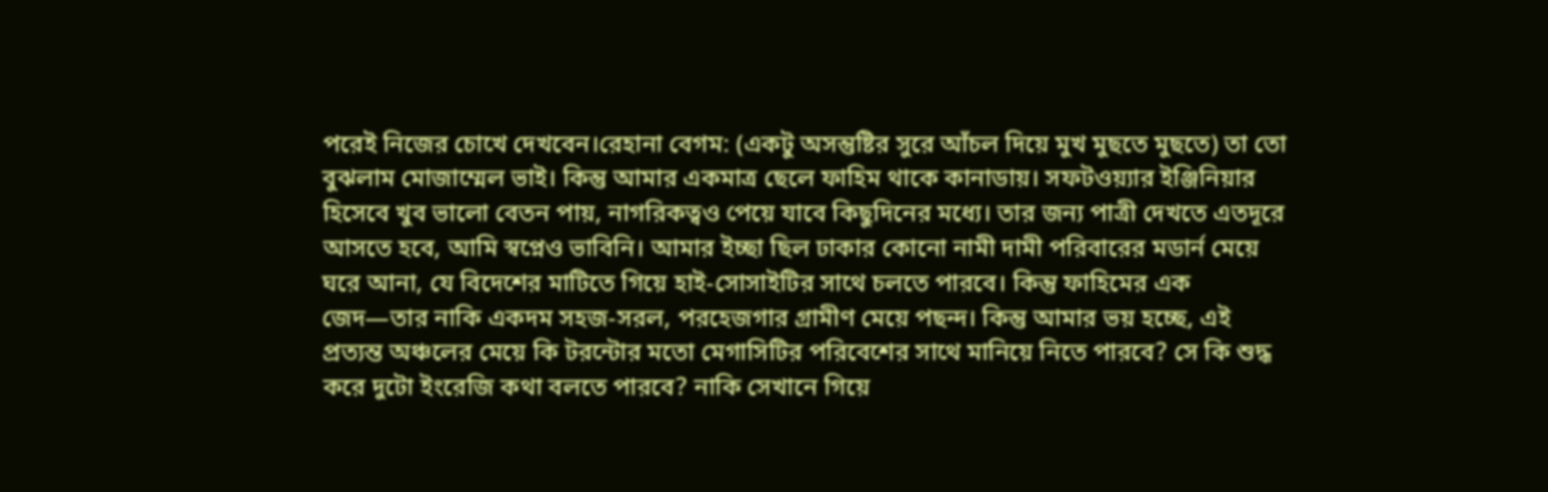পরেই নিজের চোখে দেখবেন।রেহানা বেগম: (একটু অসন্তুষ্টির সুরে আঁচল দিয়ে মুখ মুছতে মুছতে) তা তো বুঝলাম মোজাম্মেল ভাই। কিন্তু আমার একমাত্র ছেলে ফাহিম থাকে কানাডায়। সফটওয়্যার ইঞ্জিনিয়ার হিসেবে খুব ভালো বেতন পায়, নাগরিকত্বও পেয়ে যাবে কিছুদিনের মধ্যে। তার জন্য পাত্রী দেখতে এতদূরে আসতে হবে, আমি স্বপ্নেও ভাবিনি। আমার ইচ্ছা ছিল ঢাকার কোনো নামী দামী পরিবারের মডার্ন মেয়ে ঘরে আনা, যে বিদেশের মাটিতে গিয়ে হাই-সোসাইটির সাথে চলতে পারবে। কিন্তু ফাহিমের এক জেদ—তার নাকি একদম সহজ-সরল, পরহেজগার গ্রামীণ মেয়ে পছন্দ। কিন্তু আমার ভয় হচ্ছে, এই প্রত্যন্ত অঞ্চলের মেয়ে কি টরন্টোর মতো মেগাসিটির পরিবেশের সাথে মানিয়ে নিতে পারবে? সে কি শুদ্ধ করে দুটো ইংরেজি কথা বলতে পারবে? নাকি সেখানে গিয়ে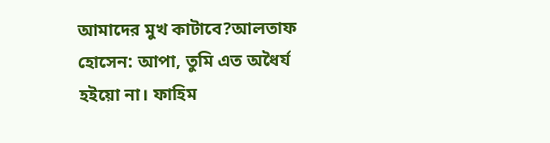আমাদের মুখ কাটাবে?আলতাফ হোসেন: আপা, তুমি এত অধৈর্য হইয়ো না। ফাহিম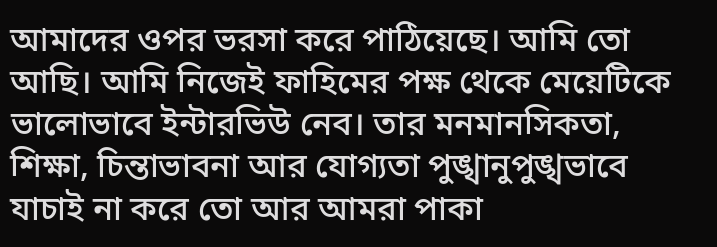আমাদের ওপর ভরসা করে পাঠিয়েছে। আমি তো আছি। আমি নিজেই ফাহিমের পক্ষ থেকে মেয়েটিকে ভালোভাবে ইন্টারভিউ নেব। তার মনমানসিকতা, শিক্ষা, চিন্তাভাবনা আর যোগ্যতা পুঙ্খানুপুঙ্খভাবে যাচাই না করে তো আর আমরা পাকা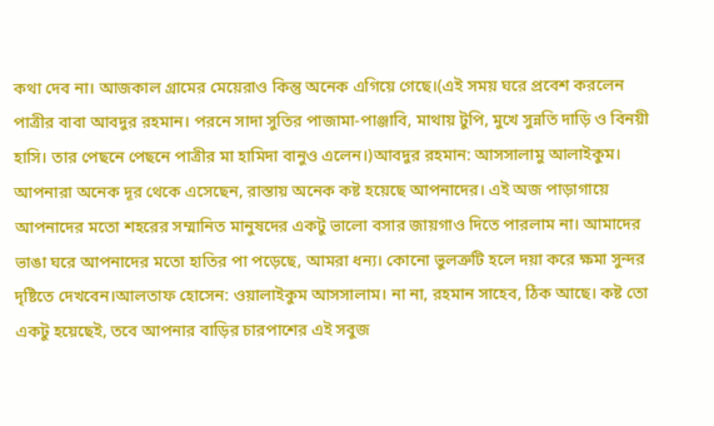কথা দেব না। আজকাল গ্রামের মেয়েরাও কিন্তু অনেক এগিয়ে গেছে।(এই সময় ঘরে প্রবেশ করলেন পাত্রীর বাবা আবদুর রহমান। পরনে সাদা সুতির পাজামা-পাঞ্জাবি, মাথায় টুপি, মুখে সুন্নতি দাড়ি ও বিনয়ী হাসি। তার পেছনে পেছনে পাত্রীর মা হামিদা বানুও এলেন।)আবদুর রহমান: আসসালামু আলাইকুম। আপনারা অনেক দূর থেকে এসেছেন, রাস্তায় অনেক কষ্ট হয়েছে আপনাদের। এই অজ পাড়াগায়ে আপনাদের মতো শহরের সম্মানিত মানুষদের একটু ভালো বসার জায়গাও দিতে পারলাম না। আমাদের ভাঙা ঘরে আপনাদের মতো হাতির পা পড়েছে, আমরা ধন্য। কোনো ভুলত্রুটি হলে দয়া করে ক্ষমা সুন্দর দৃষ্টিতে দেখবেন।আলতাফ হোসেন: ওয়ালাইকুম আসসালাম। না না, রহমান সাহেব, ঠিক আছে। কষ্ট তো একটু হয়েছেই, তবে আপনার বাড়ির চারপাশের এই সবুজ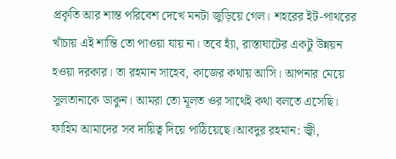প্রকৃতি আর শান্ত পরিবেশ দেখে মনটা জুড়িয়ে গেল। শহরের ইট-পাথরের খাঁচায় এই শান্তি তো পাওয়া যায় না। তবে হ্যাঁ, রাস্তাঘাটের একটু উন্নয়ন হওয়া দরকার। তা রহমান সাহেব, কাজের কথায় আসি। আপনার মেয়ে সুলতানাকে ডাকুন। আমরা তো মূলত ওর সাথেই কথা বলতে এসেছি। ফাহিম আমাদের সব দায়িত্ব দিয়ে পাঠিয়েছে।আবদুর রহমান: জ্বী,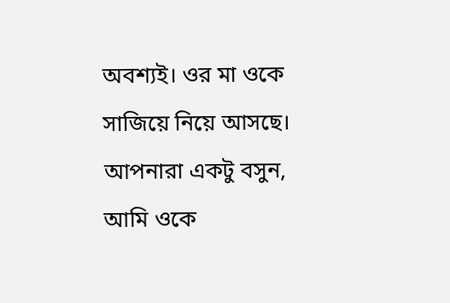অবশ্যই। ওর মা ওকে সাজিয়ে নিয়ে আসছে। আপনারা একটু বসুন, আমি ওকে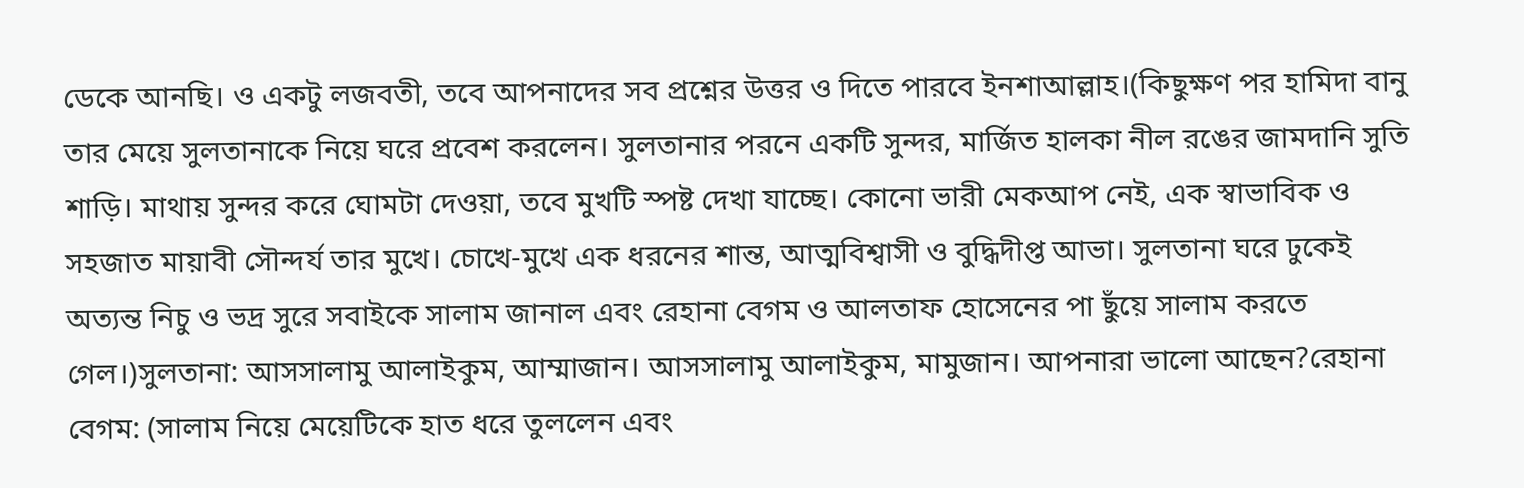ডেকে আনছি। ও একটু লজবতী, তবে আপনাদের সব প্রশ্নের উত্তর ও দিতে পারবে ইনশাআল্লাহ।(কিছুক্ষণ পর হামিদা বানু তার মেয়ে সুলতানাকে নিয়ে ঘরে প্রবেশ করলেন। সুলতানার পরনে একটি সুন্দর, মার্জিত হালকা নীল রঙের জামদানি সুতি শাড়ি। মাথায় সুন্দর করে ঘোমটা দেওয়া, তবে মুখটি স্পষ্ট দেখা যাচ্ছে। কোনো ভারী মেকআপ নেই, এক স্বাভাবিক ও সহজাত মায়াবী সৌন্দর্য তার মুখে। চোখে-মুখে এক ধরনের শান্ত, আত্মবিশ্বাসী ও বুদ্ধিদীপ্ত আভা। সুলতানা ঘরে ঢুকেই অত্যন্ত নিচু ও ভদ্র সুরে সবাইকে সালাম জানাল এবং রেহানা বেগম ও আলতাফ হোসেনের পা ছুঁয়ে সালাম করতে গেল।)সুলতানা: আসসালামু আলাইকুম, আম্মাজান। আসসালামু আলাইকুম, মামুজান। আপনারা ভালো আছেন?রেহানা বেগম: (সালাম নিয়ে মেয়েটিকে হাত ধরে তুললেন এবং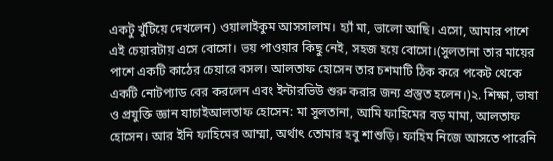একটু খুঁটিয়ে দেখলেন) ওয়ালাইকুম আসসালাম। হ্যাঁ মা, ভালো আছি। এসো, আমার পাশে এই চেয়ারটায় এসে বোসো। ভয় পাওয়ার কিছু নেই, সহজ হয়ে বোসো।(সুলতানা তার মায়ের পাশে একটি কাঠের চেয়ারে বসল। আলতাফ হোসেন তার চশমাটি ঠিক করে পকেট থেকে একটি নোটপ্যাড বের করলেন এবং ইন্টারভিউ শুরু করার জন্য প্রস্তুত হলেন।)২. শিক্ষা, ভাষা ও প্রযুক্তি জ্ঞান যাচাইআলতাফ হোসেন: মা সুলতানা, আমি ফাহিমের বড় মামা, আলতাফ হোসেন। আর ইনি ফাহিমের আম্মা, অর্থাৎ তোমার হবু শাশুড়ি। ফাহিম নিজে আসতে পারেনি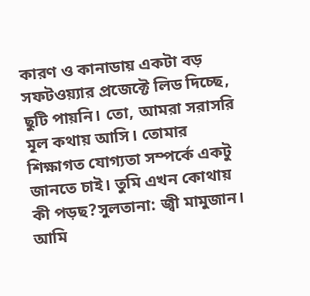কারণ ও কানাডায় একটা বড় সফটওয়্যার প্রজেক্টে লিড দিচ্ছে, ছুটি পায়নি। তো, আমরা সরাসরি মূল কথায় আসি। তোমার শিক্ষাগত যোগ্যতা সম্পর্কে একটু জানতে চাই। তুমি এখন কোথায় কী পড়ছ?সুলতানা: জ্বী মামুজান। আমি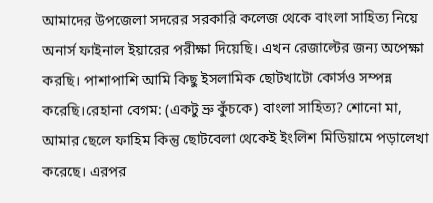আমাদের উপজেলা সদরের সরকারি কলেজ থেকে বাংলা সাহিত্য নিয়ে অনার্স ফাইনাল ইয়ারের পরীক্ষা দিয়েছি। এখন রেজাল্টের জন্য অপেক্ষা করছি। পাশাপাশি আমি কিছু ইসলামিক ছোটখাটো কোর্সও সম্পন্ন করেছি।রেহানা বেগম: (একটু ভ্রু কুঁচকে) বাংলা সাহিত্য? শোনো মা, আমার ছেলে ফাহিম কিন্তু ছোটবেলা থেকেই ইংলিশ মিডিয়ামে পড়ালেখা করেছে। এরপর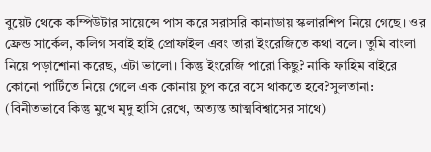বুয়েট থেকে কম্পিউটার সায়েন্সে পাস করে সরাসরি কানাডায় স্কলারশিপ নিয়ে গেছে। ওর ফ্রেন্ড সার্কেল, কলিগ সবাই হাই প্রোফাইল এবং তারা ইংরেজিতে কথা বলে। তুমি বাংলা নিয়ে পড়াশোনা করেছ, এটা ভালো। কিন্তু ইংরেজি পারো কিছু? নাকি ফাহিম বাইরে কোনো পার্টিতে নিয়ে গেলে এক কোনায় চুপ করে বসে থাকতে হবে?সুলতানা: (বিনীতভাবে কিন্তু মুখে মৃদু হাসি রেখে, অত্যন্ত আত্মবিশ্বাসের সাথে)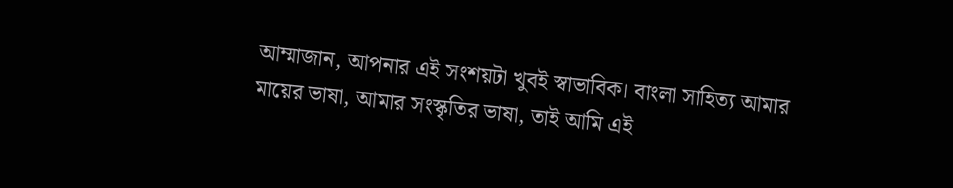আম্মাজান, আপনার এই সংশয়টা খুবই স্বাভাবিক। বাংলা সাহিত্য আমার মায়ের ভাষা, আমার সংস্কৃতির ভাষা, তাই আমি এই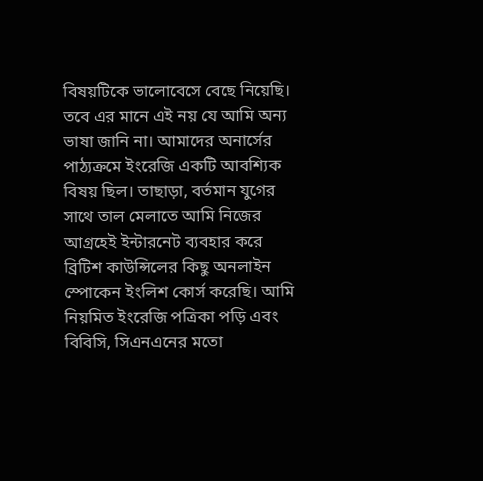বিষয়টিকে ভালোবেসে বেছে নিয়েছি। তবে এর মানে এই নয় যে আমি অন্য ভাষা জানি না। আমাদের অনার্সের পাঠ্যক্রমে ইংরেজি একটি আবশ্যিক বিষয় ছিল। তাছাড়া, বর্তমান যুগের সাথে তাল মেলাতে আমি নিজের আগ্রহেই ইন্টারনেট ব্যবহার করে ব্রিটিশ কাউন্সিলের কিছু অনলাইন স্পোকেন ইংলিশ কোর্স করেছি। আমি নিয়মিত ইংরেজি পত্রিকা পড়ি এবং বিবিসি, সিএনএনের মতো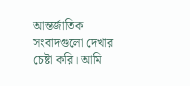আন্তর্জাতিক সংবাদগুলো দেখার চেষ্টা করি। আমি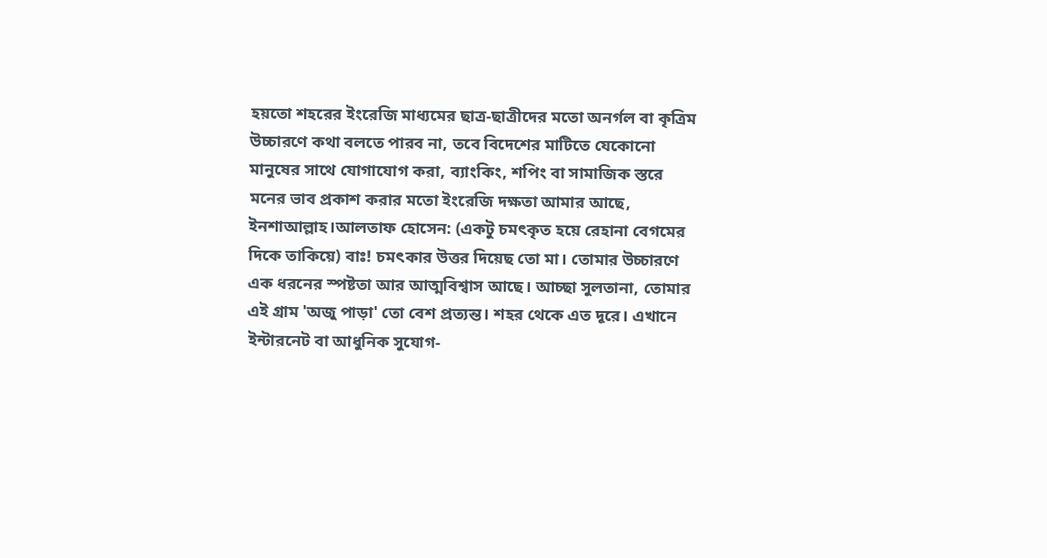হয়তো শহরের ইংরেজি মাধ্যমের ছাত্র-ছাত্রীদের মতো অনর্গল বা কৃত্রিম উচ্চারণে কথা বলতে পারব না, তবে বিদেশের মাটিতে যেকোনো মানুষের সাথে যোগাযোগ করা, ব্যাংকিং, শপিং বা সামাজিক স্তরে মনের ভাব প্রকাশ করার মতো ইংরেজি দক্ষতা আমার আছে, ইনশাআল্লাহ।আলতাফ হোসেন: (একটু চমৎকৃত হয়ে রেহানা বেগমের দিকে তাকিয়ে) বাঃ! চমৎকার উত্তর দিয়েছ তো মা। তোমার উচ্চারণে এক ধরনের স্পষ্টতা আর আত্মবিশ্বাস আছে। আচ্ছা সুলতানা, তোমার এই গ্রাম 'অজু পাড়া' তো বেশ প্রত্যন্ত। শহর থেকে এত দূরে। এখানে ইন্টারনেট বা আধুনিক সুযোগ-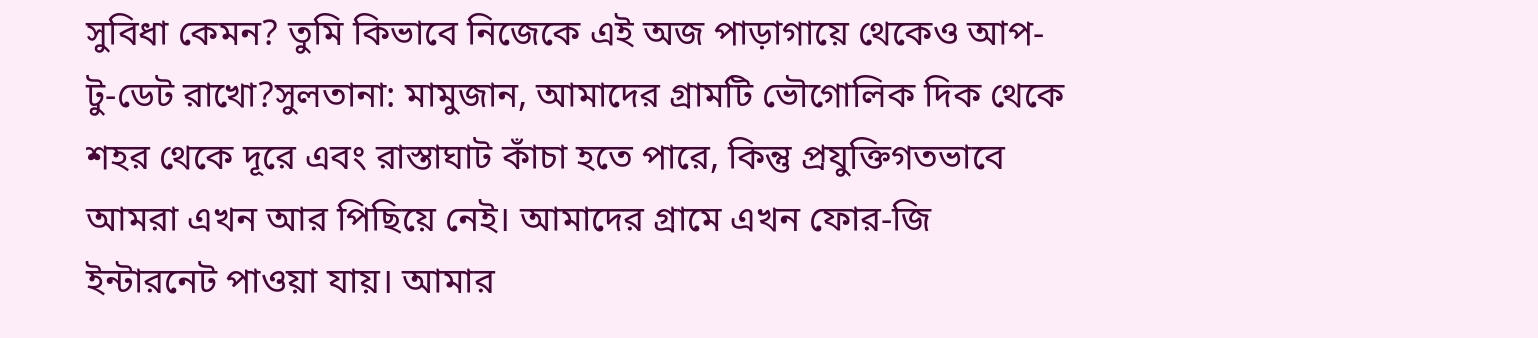সুবিধা কেমন? তুমি কিভাবে নিজেকে এই অজ পাড়াগায়ে থেকেও আপ-টু-ডেট রাখো?সুলতানা: মামুজান, আমাদের গ্রামটি ভৌগোলিক দিক থেকে শহর থেকে দূরে এবং রাস্তাঘাট কাঁচা হতে পারে, কিন্তু প্রযুক্তিগতভাবে আমরা এখন আর পিছিয়ে নেই। আমাদের গ্রামে এখন ফোর-জি ইন্টারনেট পাওয়া যায়। আমার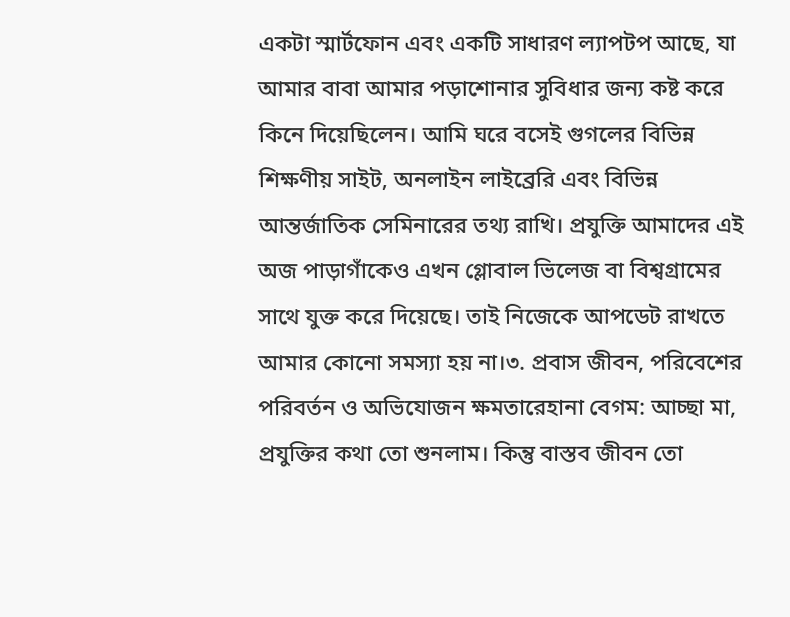একটা স্মার্টফোন এবং একটি সাধারণ ল্যাপটপ আছে, যা আমার বাবা আমার পড়াশোনার সুবিধার জন্য কষ্ট করে কিনে দিয়েছিলেন। আমি ঘরে বসেই গুগলের বিভিন্ন শিক্ষণীয় সাইট, অনলাইন লাইব্রেরি এবং বিভিন্ন আন্তর্জাতিক সেমিনারের তথ্য রাখি। প্রযুক্তি আমাদের এই অজ পাড়াগাঁকেও এখন গ্লোবাল ভিলেজ বা বিশ্বগ্রামের সাথে যুক্ত করে দিয়েছে। তাই নিজেকে আপডেট রাখতে আমার কোনো সমস্যা হয় না।৩. প্রবাস জীবন, পরিবেশের পরিবর্তন ও অভিযোজন ক্ষমতারেহানা বেগম: আচ্ছা মা, প্রযুক্তির কথা তো শুনলাম। কিন্তু বাস্তব জীবন তো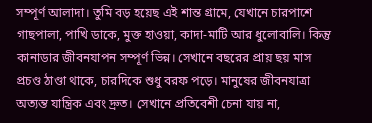সম্পূর্ণ আলাদা। তুমি বড় হয়েছ এই শান্ত গ্রামে, যেখানে চারপাশে গাছপালা, পাখি ডাকে, মুক্ত হাওয়া, কাদা-মাটি আর ধুলোবালি। কিন্তু কানাডার জীবনযাপন সম্পূর্ণ ভিন্ন। সেখানে বছরের প্রায় ছয় মাস প্রচণ্ড ঠাণ্ডা থাকে, চারদিকে শুধু বরফ পড়ে। মানুষের জীবনযাত্রা অত্যন্ত যান্ত্রিক এবং দ্রুত। সেখানে প্রতিবেশী চেনা যায় না,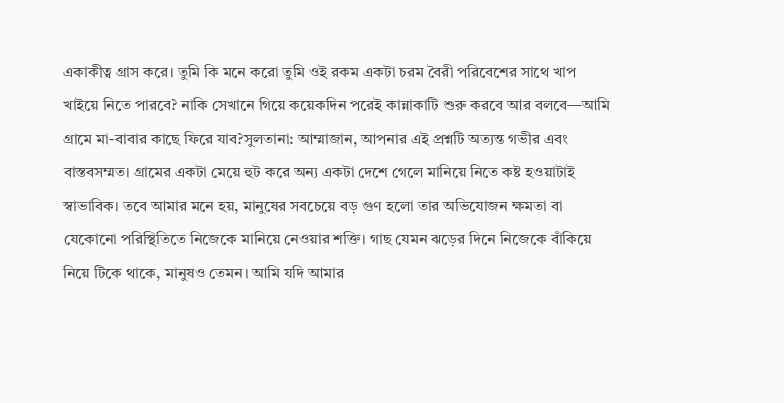একাকীত্ব গ্রাস করে। তুমি কি মনে করো তুমি ওই রকম একটা চরম বৈরী পরিবেশের সাথে খাপ খাইয়ে নিতে পারবে? নাকি সেখানে গিয়ে কয়েকদিন পরেই কান্নাকাটি শুরু করবে আর বলবে—আমি গ্রামে মা-বাবার কাছে ফিরে যাব?সুলতানা: আম্মাজান, আপনার এই প্রশ্নটি অত্যন্ত গভীর এবং বাস্তবসম্মত। গ্রামের একটা মেয়ে হুট করে অন্য একটা দেশে গেলে মানিয়ে নিতে কষ্ট হওয়াটাই স্বাভাবিক। তবে আমার মনে হয়, মানুষের সবচেয়ে বড় গুণ হলো তার অভিযোজন ক্ষমতা বা যেকোনো পরিস্থিতিতে নিজেকে মানিয়ে নেওয়ার শক্তি। গাছ যেমন ঝড়ের দিনে নিজেকে বাঁকিয়ে নিয়ে টিকে থাকে, মানুষও তেমন। আমি যদি আমার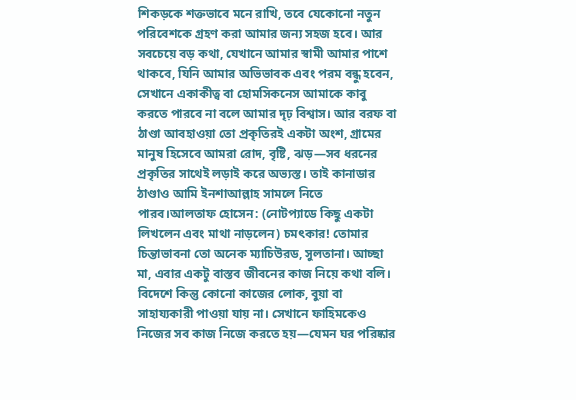শিকড়কে শক্তভাবে মনে রাখি, তবে যেকোনো নতুন পরিবেশকে গ্রহণ করা আমার জন্য সহজ হবে। আর সবচেয়ে বড় কথা, যেখানে আমার স্বামী আমার পাশে থাকবে, যিনি আমার অভিভাবক এবং পরম বন্ধু হবেন, সেখানে একাকীত্ব বা হোমসিকনেস আমাকে কাবু করতে পারবে না বলে আমার দৃঢ় বিশ্বাস। আর বরফ বা ঠাণ্ডা আবহাওয়া তো প্রকৃতিরই একটা অংশ, গ্রামের মানুষ হিসেবে আমরা রোদ, বৃষ্টি, ঝড়—সব ধরনের প্রকৃতির সাথেই লড়াই করে অভ্যস্ত। তাই কানাডার ঠাণ্ডাও আমি ইনশাআল্লাহ সামলে নিতে পারব।আলতাফ হোসেন: (নোটপ্যাডে কিছু একটা লিখলেন এবং মাথা নাড়লেন) চমৎকার! তোমার চিন্তাভাবনা তো অনেক ম্যাচিউরড, সুলতানা। আচ্ছা মা, এবার একটু বাস্তব জীবনের কাজ নিয়ে কথা বলি। বিদেশে কিন্তু কোনো কাজের লোক, বুয়া বা সাহায্যকারী পাওয়া যায় না। সেখানে ফাহিমকেও নিজের সব কাজ নিজে করতে হয়—যেমন ঘর পরিষ্কার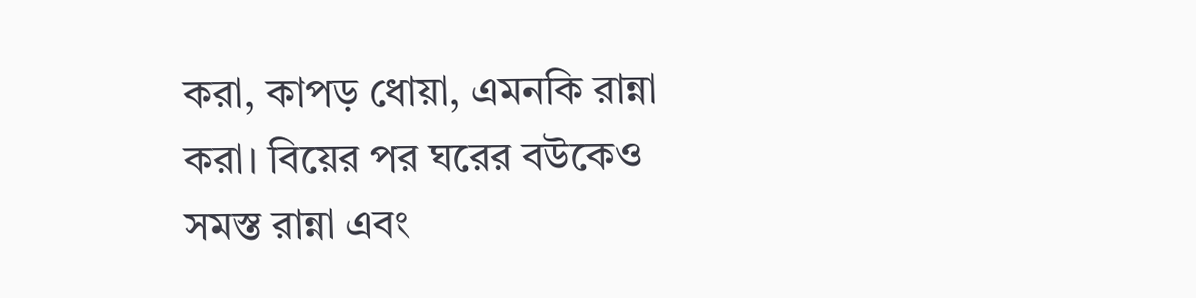করা, কাপড় ধোয়া, এমনকি রান্না করা। বিয়ের পর ঘরের বউকেও সমস্ত রান্না এবং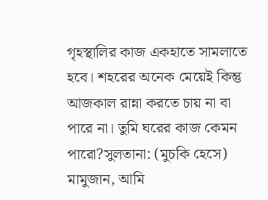গৃহস্থালির কাজ একহাতে সামলাতে হবে। শহরের অনেক মেয়েই কিন্তু আজকাল রান্না করতে চায় না বা পারে না। তুমি ঘরের কাজ কেমন পারো?সুলতানা: (মুচকি হেসে) মামুজান, আমি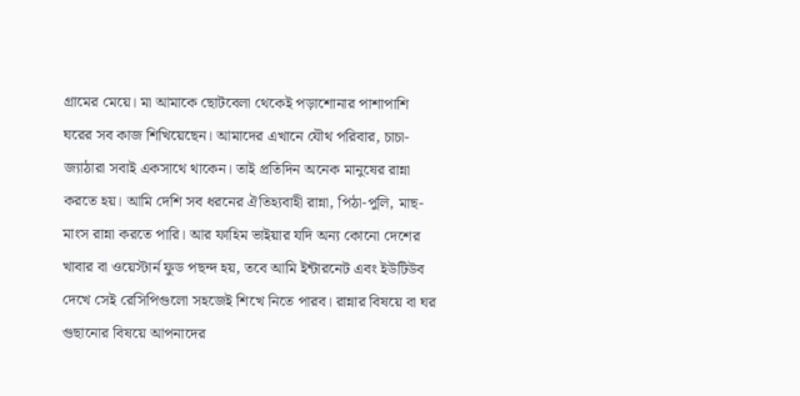গ্রামের মেয়ে। মা আমাকে ছোটবেলা থেকেই পড়াশোনার পাশাপাশি ঘরের সব কাজ শিখিয়েছেন। আমাদের এখানে যৌথ পরিবার, চাচা-জ্যাঠারা সবাই একসাথে থাকেন। তাই প্রতিদিন অনেক মানুষের রান্না করতে হয়। আমি দেশি সব ধরনের ঐতিহ্যবাহী রান্না, পিঠা-পুলি, মাছ-মাংস রান্না করতে পারি। আর ফাহিম ভাইয়ার যদি অন্য কোনো দেশের খাবার বা ওয়েস্টার্ন ফুড পছন্দ হয়, তবে আমি ইন্টারনেট এবং ইউটিউব দেখে সেই রেসিপিগুলো সহজেই শিখে নিতে পারব। রান্নার বিষয়ে বা ঘর গুছানোর বিষয়ে আপনাদের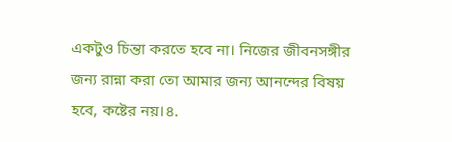একটুও চিন্তা করতে হবে না। নিজের জীবনসঙ্গীর জন্য রান্না করা তো আমার জন্য আনন্দের বিষয় হবে, কষ্টের নয়।৪.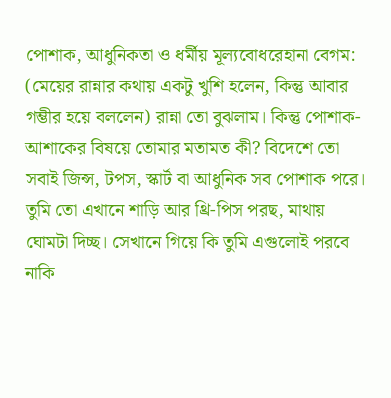পোশাক, আধুনিকতা ও ধর্মীয় মূল্যবোধরেহানা বেগম: (মেয়ের রান্নার কথায় একটু খুশি হলেন, কিন্তু আবার গম্ভীর হয়ে বললেন) রান্না তো বুঝলাম। কিন্তু পোশাক-আশাকের বিষয়ে তোমার মতামত কী? বিদেশে তো সবাই জিন্স, টপস, স্কার্ট বা আধুনিক সব পোশাক পরে। তুমি তো এখানে শাড়ি আর থ্রি-পিস পরছ, মাথায় ঘোমটা দিচ্ছ। সেখানে গিয়ে কি তুমি এগুলোই পরবে নাকি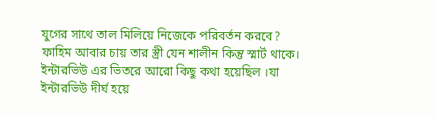যুগের সাথে তাল মিলিয়ে নিজেকে পরিবর্তন করবে? ফাহিম আবার চায় তার স্ত্রী যেন শালীন কিন্তু স্মার্ট থাকে। ইন্টারভিউ এর ভিতরে আরো কিছু কথা হয়েছিল ।যা ইন্টারভিউ দীর্ঘ হয়ে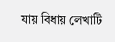যায় বিধায় লেখাটি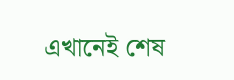এখানেই শেষ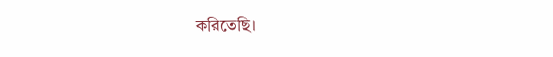করিতেছি।